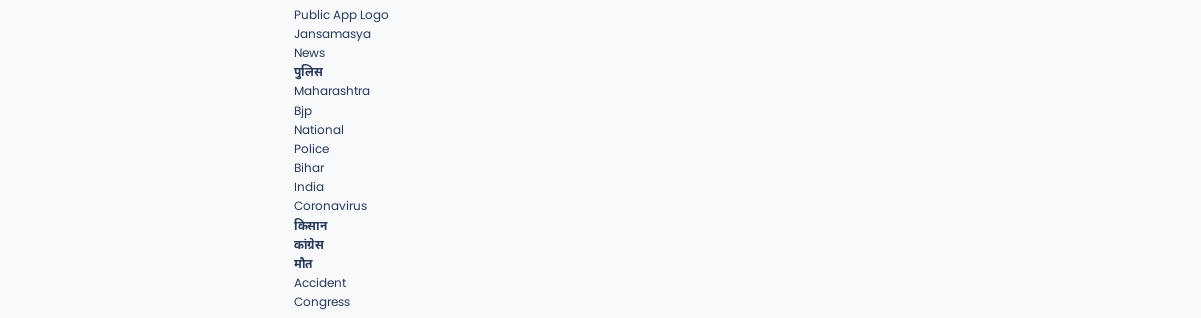Public App Logo
Jansamasya
News
पुलिस
Maharashtra
Bjp
National
Police
Bihar
India
Coronavirus
किसान
कांग्रेस
मौत
Accident
Congress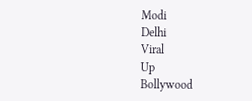Modi
Delhi
Viral
Up
Bollywood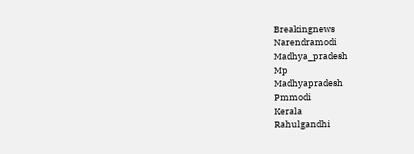Breakingnews
Narendramodi
Madhya_pradesh
Mp
Madhyapradesh
Pmmodi
Kerala
Rahulgandhi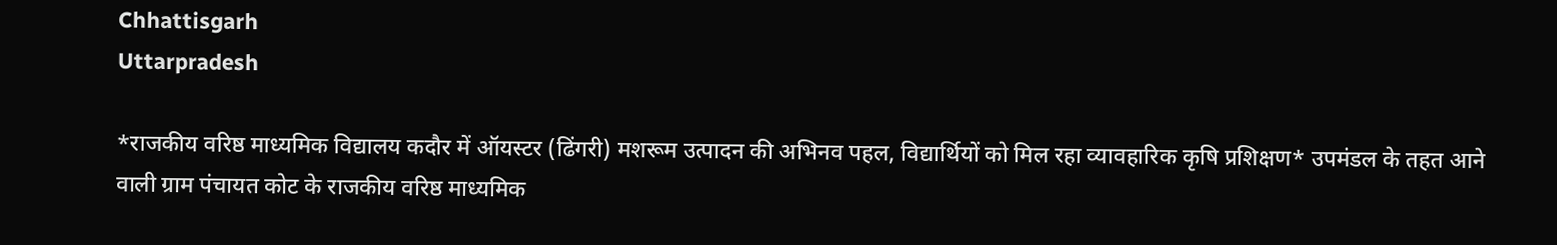Chhattisgarh
Uttarpradesh

*राजकीय वरिष्ठ माध्यमिक विद्यालय कदौर में ऑयस्टर (ढिंगरी) मशरूम उत्पादन की अभिनव पहल, विद्यार्थियों को मिल रहा व्यावहारिक कृषि प्रशिक्षण* उपमंडल के तहत आने वाली ग्राम पंचायत कोट के राजकीय वरिष्ठ माध्यमिक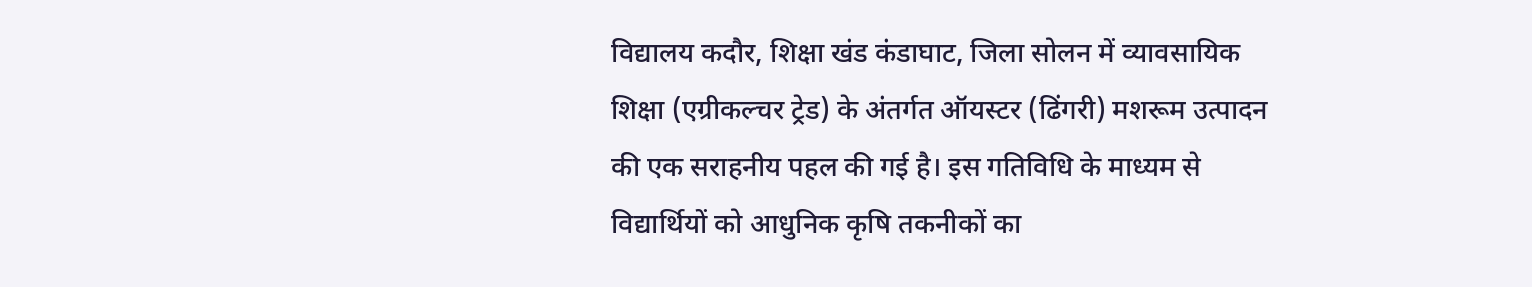विद्यालय कदौर, शिक्षा खंड कंडाघाट, जिला सोलन में व्यावसायिक शिक्षा (एग्रीकल्चर ट्रेड) के अंतर्गत ऑयस्टर (ढिंगरी) मशरूम उत्पादन की एक सराहनीय पहल की गई है। इस गतिविधि के माध्यम से विद्यार्थियों को आधुनिक कृषि तकनीकों का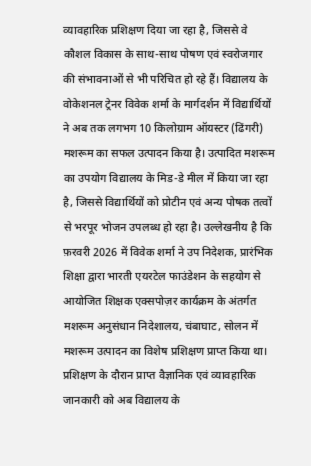व्यावहारिक प्रशिक्षण दिया जा रहा है, जिससे वे कौशल विकास के साथ-साथ पोषण एवं स्वरोजगार की संभावनाओं से भी परिचित हो रहे हैं। विद्यालय के वोकेशनल ट्रेनर विवेक शर्मा के मार्गदर्शन में विद्यार्थियों ने अब तक लगभग 10 किलोग्राम ऑयस्टर (ढिंगरी) मशरूम का सफल उत्पादन किया है। उत्पादित मशरूम का उपयोग विद्यालय के मिड-डे मील में किया जा रहा है, जिससे विद्यार्थियों को प्रोटीन एवं अन्य पोषक तत्वों से भरपूर भोजन उपलब्ध हो रहा है। उल्लेखनीय है कि फ़रवरी 2026 में विवेक शर्मा ने उप निदेशक, प्रारंभिक शिक्षा द्वारा भारती एयरटेल फाउंडेशन के सहयोग से आयोजित शिक्षक एक्सपोज़र कार्यक्रम के अंतर्गत मशरूम अनुसंधान निदेशालय, चंबाघाट, सोलन में मशरूम उत्पादन का विशेष प्रशिक्षण प्राप्त किया था। प्रशिक्षण के दौरान प्राप्त वैज्ञानिक एवं व्यावहारिक जानकारी को अब विद्यालय के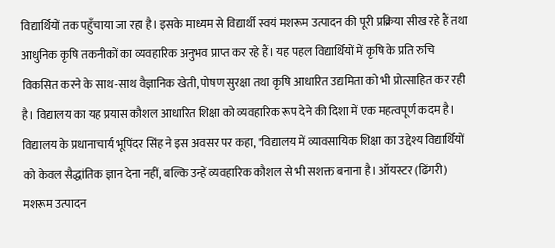विद्यार्थियों तक पहुँचाया जा रहा है। इसके माध्यम से विद्यार्थी स्वयं मशरूम उत्पादन की पूरी प्रक्रिया सीख रहे हैं तथा आधुनिक कृषि तकनीकों का व्यवहारिक अनुभव प्राप्त कर रहे हैं। यह पहल विद्यार्थियों में कृषि के प्रति रुचि विकसित करने के साथ-साथ वैज्ञानिक खेती, पोषण सुरक्षा तथा कृषि आधारित उद्यमिता को भी प्रोत्साहित कर रही है। विद्यालय का यह प्रयास कौशल आधारित शिक्षा को व्यवहारिक रूप देने की दिशा में एक महत्वपूर्ण कदम है। विद्यालय के प्रधानाचार्य भूपिंदर सिंह ने इस अवसर पर कहा, "विद्यालय में व्यावसायिक शिक्षा का उद्देश्य विद्यार्थियों को केवल सैद्धांतिक ज्ञान देना नहीं, बल्कि उन्हें व्यवहारिक कौशल से भी सशक्त बनाना है। ऑयस्टर (ढिंगरी) मशरूम उत्पादन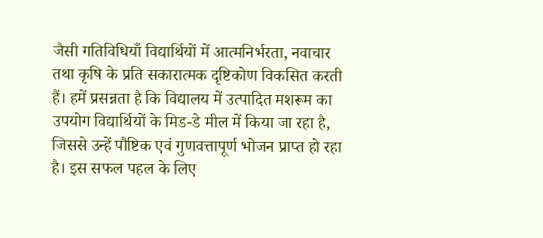जैसी गतिविधियाँ विद्यार्थियों में आत्मनिर्भरता, नवाचार तथा कृषि के प्रति सकारात्मक दृष्टिकोण विकसित करती हैं। हमें प्रसन्नता है कि विद्यालय में उत्पादित मशरूम का उपयोग विद्यार्थियों के मिड-डे मील में किया जा रहा है, जिससे उन्हें पौष्टिक एवं गुणवत्तापूर्ण भोजन प्राप्त हो रहा है। इस सफल पहल के लिए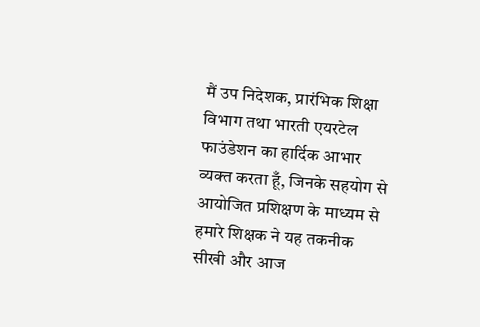मैं उप निदेशक, प्रारंभिक शिक्षा विभाग तथा भारती एयरटेल फाउंडेशन का हार्दिक आभार व्यक्त करता हूँ, जिनके सहयोग से आयोजित प्रशिक्षण के माध्यम से हमारे शिक्षक ने यह तकनीक सीखी और आज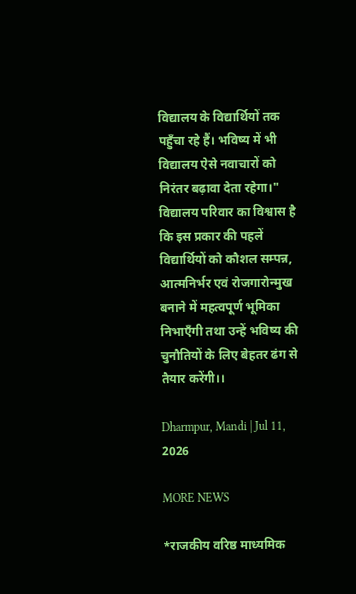विद्यालय के विद्यार्थियों तक पहुँचा रहे हैं। भविष्य में भी विद्यालय ऐसे नवाचारों को निरंतर बढ़ावा देता रहेगा।" विद्यालय परिवार का विश्वास है कि इस प्रकार की पहलें विद्यार्थियों को कौशल सम्पन्न, आत्मनिर्भर एवं रोजगारोन्मुख बनाने में महत्वपूर्ण भूमिका निभाएँगी तथा उन्हें भविष्य की चुनौतियों के लिए बेहतर ढंग से तैयार करेंगी।।

Dharmpur, Mandi | Jul 11, 2026

MORE NEWS

*राजकीय वरिष्ठ माध्यमिक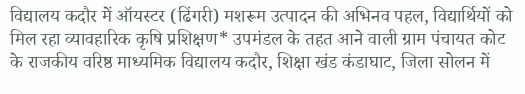विद्यालय कदौर में ऑयस्टर (ढिंगरी) मशरूम उत्पादन की अभिनव पहल, विद्यार्थियों को मिल रहा व्यावहारिक कृषि प्रशिक्षण* उपमंडल के तहत आने वाली ग्राम पंचायत कोट के राजकीय वरिष्ठ माध्यमिक विद्यालय कदौर, शिक्षा खंड कंडाघाट, जिला सोलन में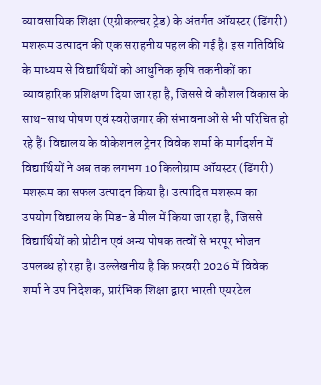व्यावसायिक शिक्षा (एग्रीकल्चर ट्रेड) के अंतर्गत ऑयस्टर (ढिंगरी) मशरूम उत्पादन की एक सराहनीय पहल की गई है। इस गतिविधि के माध्यम से विद्यार्थियों को आधुनिक कृषि तकनीकों का व्यावहारिक प्रशिक्षण दिया जा रहा है, जिससे वे कौशल विकास के साथ-साथ पोषण एवं स्वरोजगार की संभावनाओं से भी परिचित हो रहे हैं। विद्यालय के वोकेशनल ट्रेनर विवेक शर्मा के मार्गदर्शन में विद्यार्थियों ने अब तक लगभग 10 किलोग्राम ऑयस्टर (ढिंगरी) मशरूम का सफल उत्पादन किया है। उत्पादित मशरूम का उपयोग विद्यालय के मिड-डे मील में किया जा रहा है, जिससे विद्यार्थियों को प्रोटीन एवं अन्य पोषक तत्वों से भरपूर भोजन उपलब्ध हो रहा है। उल्लेखनीय है कि फ़रवरी 2026 में विवेक शर्मा ने उप निदेशक, प्रारंभिक शिक्षा द्वारा भारती एयरटेल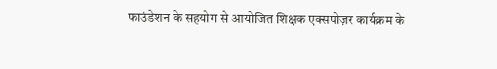फाउंडेशन के सहयोग से आयोजित शिक्षक एक्सपोज़र कार्यक्रम के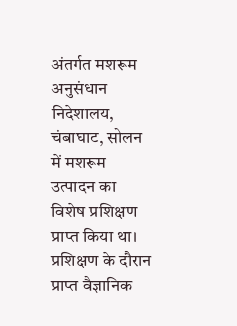अंतर्गत मशरूम अनुसंधान निदेशालय, चंबाघाट, सोलन में मशरूम उत्पादन का विशेष प्रशिक्षण प्राप्त किया था। प्रशिक्षण के दौरान प्राप्त वैज्ञानिक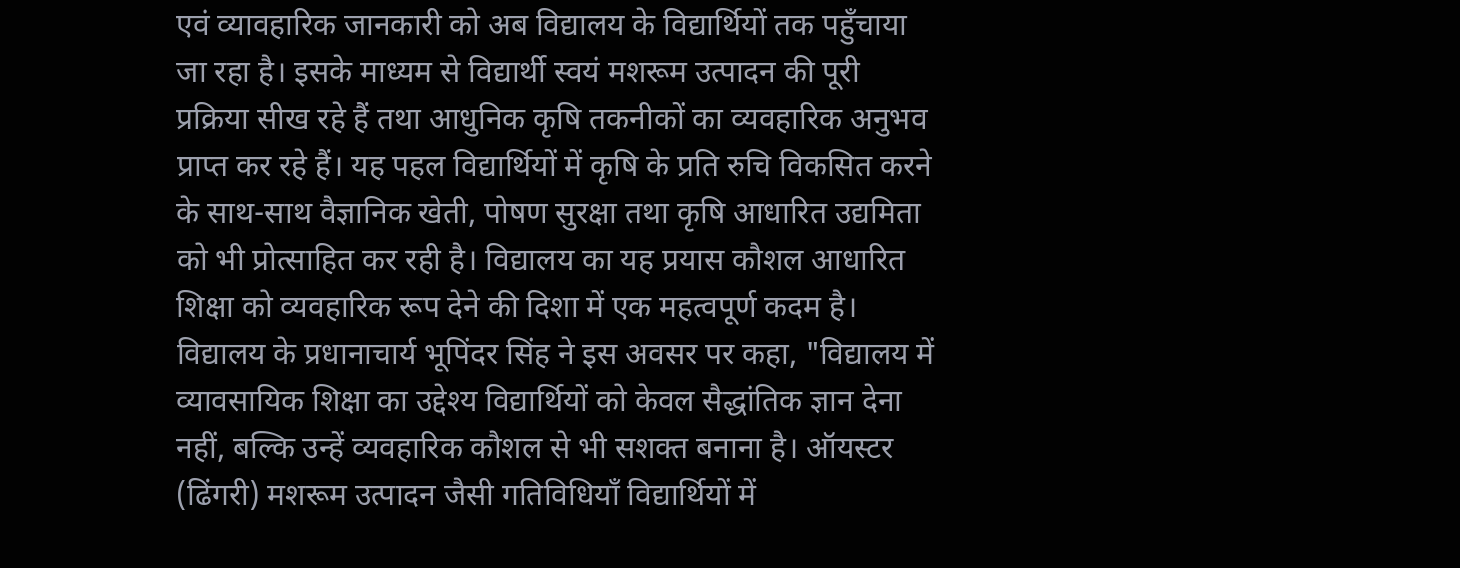एवं व्यावहारिक जानकारी को अब विद्यालय के विद्यार्थियों तक पहुँचाया जा रहा है। इसके माध्यम से विद्यार्थी स्वयं मशरूम उत्पादन की पूरी प्रक्रिया सीख रहे हैं तथा आधुनिक कृषि तकनीकों का व्यवहारिक अनुभव प्राप्त कर रहे हैं। यह पहल विद्यार्थियों में कृषि के प्रति रुचि विकसित करने के साथ-साथ वैज्ञानिक खेती, पोषण सुरक्षा तथा कृषि आधारित उद्यमिता को भी प्रोत्साहित कर रही है। विद्यालय का यह प्रयास कौशल आधारित शिक्षा को व्यवहारिक रूप देने की दिशा में एक महत्वपूर्ण कदम है। विद्यालय के प्रधानाचार्य भूपिंदर सिंह ने इस अवसर पर कहा, "विद्यालय में व्यावसायिक शिक्षा का उद्देश्य विद्यार्थियों को केवल सैद्धांतिक ज्ञान देना नहीं, बल्कि उन्हें व्यवहारिक कौशल से भी सशक्त बनाना है। ऑयस्टर (ढिंगरी) मशरूम उत्पादन जैसी गतिविधियाँ विद्यार्थियों में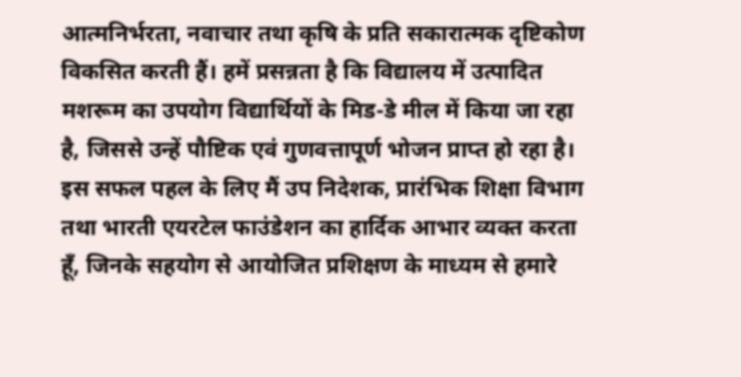आत्मनिर्भरता, नवाचार तथा कृषि के प्रति सकारात्मक दृष्टिकोण विकसित करती हैं। हमें प्रसन्नता है कि विद्यालय में उत्पादित मशरूम का उपयोग विद्यार्थियों के मिड-डे मील में किया जा रहा है, जिससे उन्हें पौष्टिक एवं गुणवत्तापूर्ण भोजन प्राप्त हो रहा है। इस सफल पहल के लिए मैं उप निदेशक, प्रारंभिक शिक्षा विभाग तथा भारती एयरटेल फाउंडेशन का हार्दिक आभार व्यक्त करता हूँ, जिनके सहयोग से आयोजित प्रशिक्षण के माध्यम से हमारे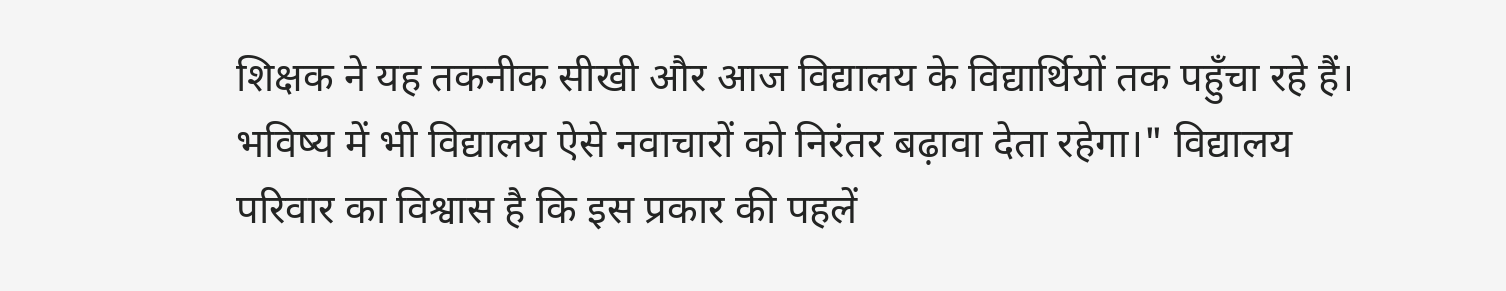शिक्षक ने यह तकनीक सीखी और आज विद्यालय के विद्यार्थियों तक पहुँचा रहे हैं। भविष्य में भी विद्यालय ऐसे नवाचारों को निरंतर बढ़ावा देता रहेगा।" विद्यालय परिवार का विश्वास है कि इस प्रकार की पहलें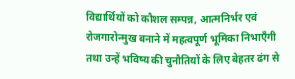विद्यार्थियों को कौशल सम्पन्न, आत्मनिर्भर एवं रोजगारोन्मुख बनाने में महत्वपूर्ण भूमिका निभाएँगी तथा उन्हें भविष्य की चुनौतियों के लिए बेहतर ढंग से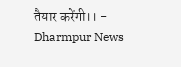तैयार करेंगी।। - Dharmpur News